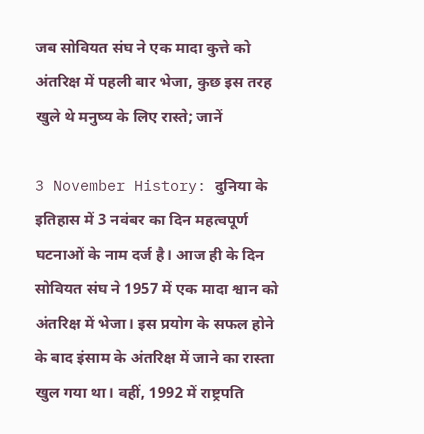जब सोवियत संघ ने एक मादा कुत्ते को अंतरिक्ष में पहली बार भेजा, कुछ इस तरह खुले थे मनुष्य के लिए रास्ते; जानें

3 November History: दुनिया के इतिहास में 3 नवंबर का दिन महत्वपूर्ण घटनाओं के नाम दर्ज है। आज ही के दिन सोवियत संघ ने 1957 में एक मादा श्वान को अंतरिक्ष में भेजा। इस प्रयोग के सफल होने के बाद इंसाम के अंतरिक्ष में जाने का रास्ता खुल गया था। वहीं, 1992 में राष्ट्रपति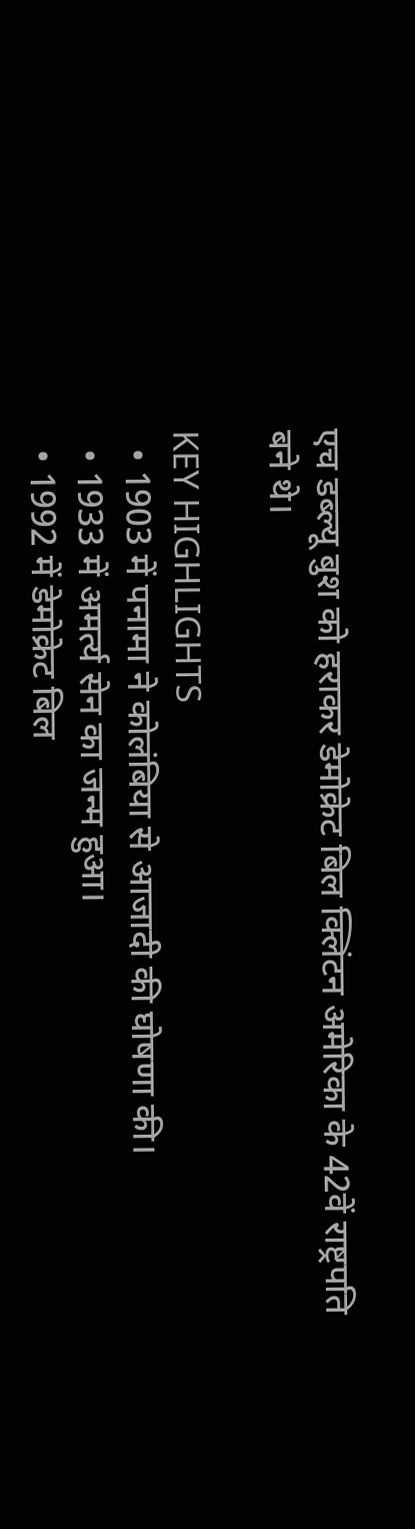एच डब्ल्यू बुश को हराकर डेमोक्रेट बिल क्लिंटन अमेरिका के 42वें राष्ट्रपति बने थे।

KEY HIGHLIGHTS
  • 1903 में पनामा ने कोलंबिया से आजादी की घोषणा की।
  • 1933 में अमर्त्य सेन का जन्म हुआ।
  • 1992 में डेमोक्रेट बिल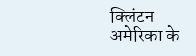क्लिंटन अमेरिका के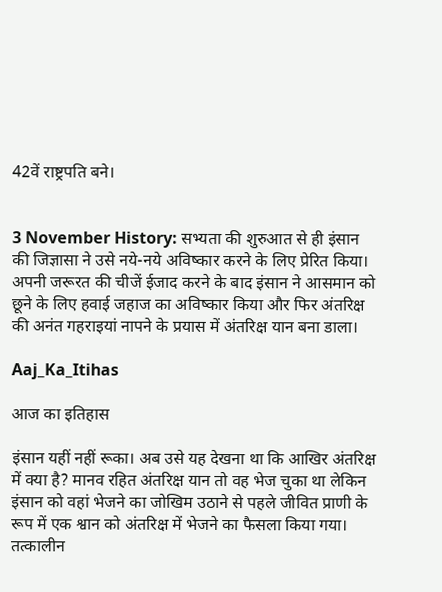42वें राष्ट्रपति बने।


3 November History: सभ्यता की शुरुआत से ही इंसान की जिज्ञासा ने उसे नये-नये अविष्कार करने के लिए प्रेरित किया। अपनी जरूरत की चीजें ईजाद करने के बाद इंसान ने आसमान को छूने के लिए हवाई जहाज का अविष्कार किया और फिर अंतरिक्ष की अनंत गहराइयां नापने के प्रयास में अंतरिक्ष यान बना डाला।

Aaj_Ka_Itihas

आज का इतिहास

इंसान यहीं नहीं रूका। अब उसे यह देखना था कि आखिर अंतरिक्ष में क्या है? मानव रहित अंतरिक्ष यान तो वह भेज चुका था लेकिन इंसान को वहां भेजने का जोखिम उठाने से पहले जीवित प्राणी के रूप में एक श्वान को अंतरिक्ष में भेजने का फैसला किया गया। तत्कालीन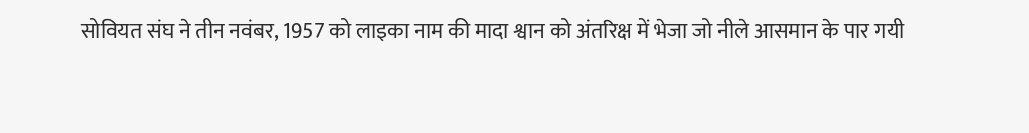सोवियत संघ ने तीन नवंबर, 1957 को लाइका नाम की मादा श्वान को अंतरिक्ष में भेजा जो नीले आसमान के पार गयी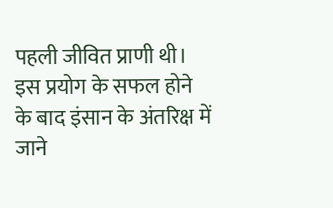पहली जीवित प्राणी थी। इस प्रयोग के सफल होने के बाद इंसान के अंतरिक्ष में जाने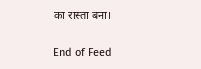का रास्ता बना।

End of Feed